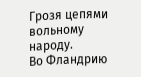Грозя цепями вольному народу.
Во Фландрию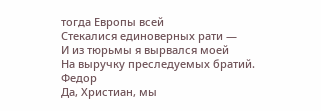тогда Европы всей
Стекалися единоверных рати —
И из тюрьмы я вырвался моей
На выручку преследуемых братий.
Федор
Да, Христиан, мы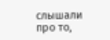слышали про то,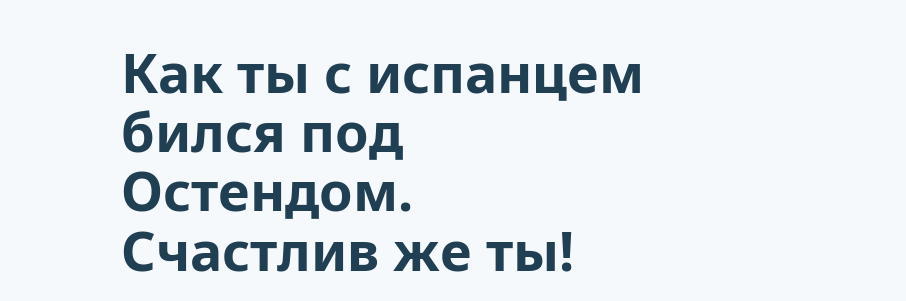Как ты с испанцем бился под Остендом.
Счастлив же ты!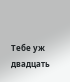Тебе уж двадцать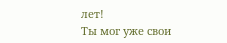лет!
Ты мог уже свои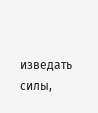изведать силы,